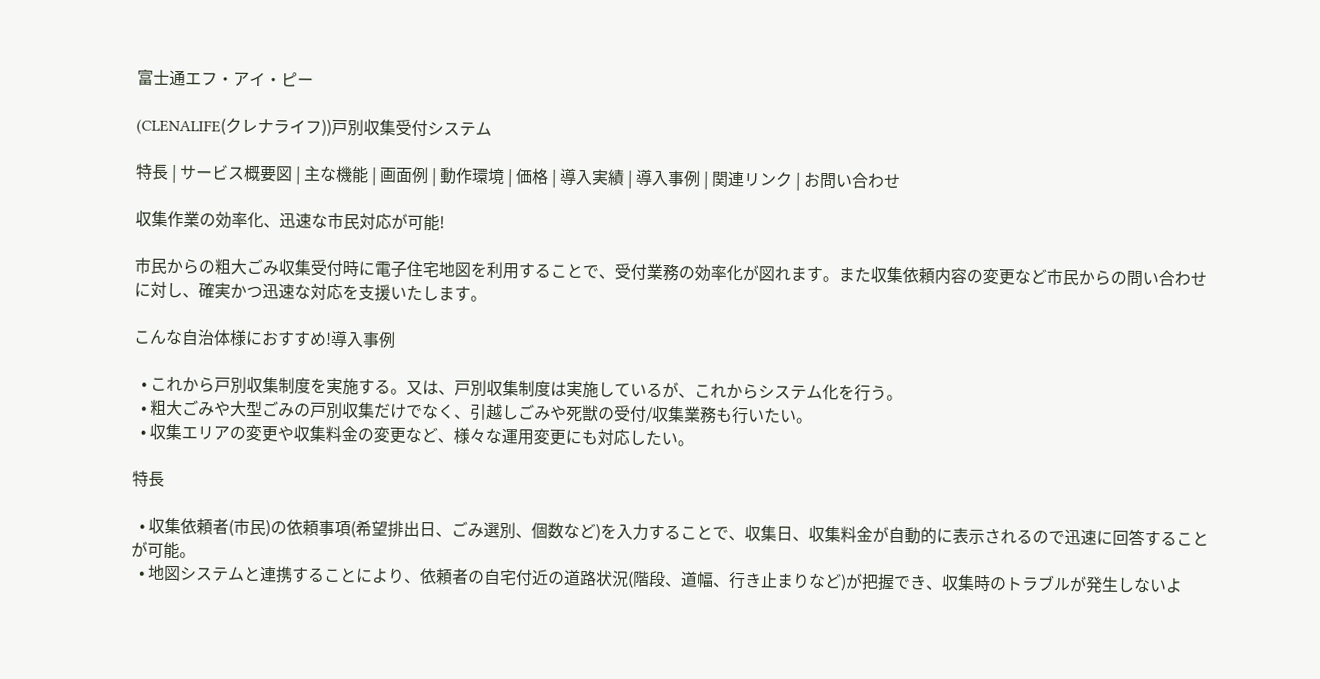富士通エフ・アイ・ピー

(CLENALIFE(クレナライフ))戸別収集受付システム

特長 | サービス概要図 | 主な機能 | 画面例 | 動作環境 | 価格 | 導入実績 | 導入事例 | 関連リンク | お問い合わせ

収集作業の効率化、迅速な市民対応が可能!

市民からの粗大ごみ収集受付時に電子住宅地図を利用することで、受付業務の効率化が図れます。また収集依頼内容の変更など市民からの問い合わせに対し、確実かつ迅速な対応を支援いたします。

こんな自治体様におすすめ!導入事例

  • これから戸別収集制度を実施する。又は、戸別収集制度は実施しているが、これからシステム化を行う。
  • 粗大ごみや大型ごみの戸別収集だけでなく、引越しごみや死獣の受付/収集業務も行いたい。
  • 収集エリアの変更や収集料金の変更など、様々な運用変更にも対応したい。

特長

  • 収集依頼者(市民)の依頼事項(希望排出日、ごみ選別、個数など)を入力することで、収集日、収集料金が自動的に表示されるので迅速に回答することが可能。
  • 地図システムと連携することにより、依頼者の自宅付近の道路状況(階段、道幅、行き止まりなど)が把握でき、収集時のトラブルが発生しないよ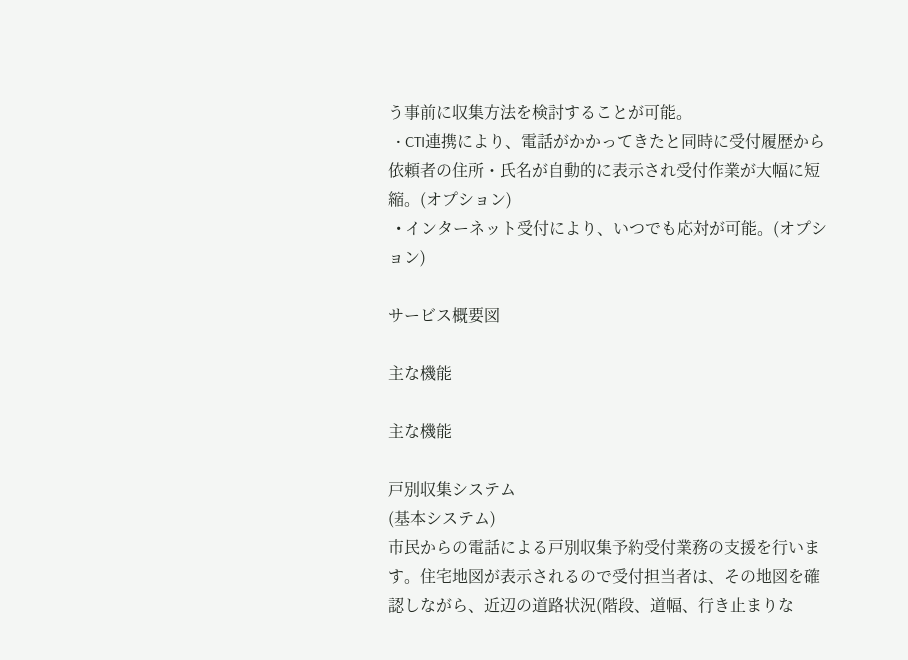う事前に収集方法を検討することが可能。
  • CTI連携により、電話がかかってきたと同時に受付履歴から依頼者の住所・氏名が自動的に表示され受付作業が大幅に短縮。(オプション)
  • インターネット受付により、いつでも応対が可能。(オプション)

サービス概要図

主な機能

主な機能

戸別収集システム
(基本システム)
市民からの電話による戸別収集予約受付業務の支援を行います。住宅地図が表示されるので受付担当者は、その地図を確認しながら、近辺の道路状況(階段、道幅、行き止まりな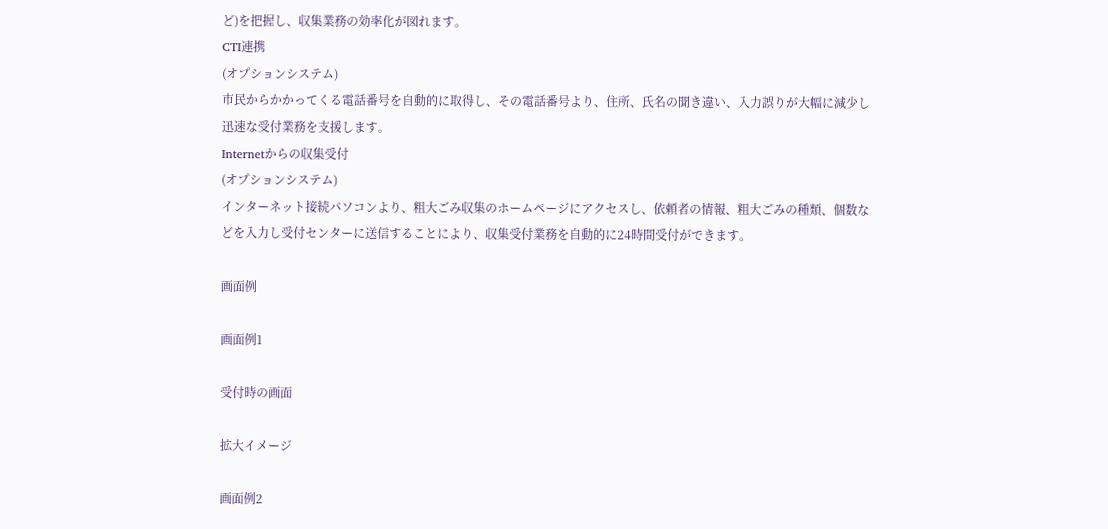ど)を把握し、収集業務の効率化が図れます。
CTI連携
(オプションシステム)
市民からかかってくる電話番号を自動的に取得し、その電話番号より、住所、氏名の聞き違い、入力誤りが大幅に減少し迅速な受付業務を支援します。
Internetからの収集受付
(オプションシステム)
インターネット接続パソコンより、粗大ごみ収集のホームページにアクセスし、依頼者の情報、粗大ごみの種類、個数などを入力し受付センターに送信することにより、収集受付業務を自動的に24時間受付ができます。

画面例

画面例1

受付時の画面

拡大イメージ

画面例2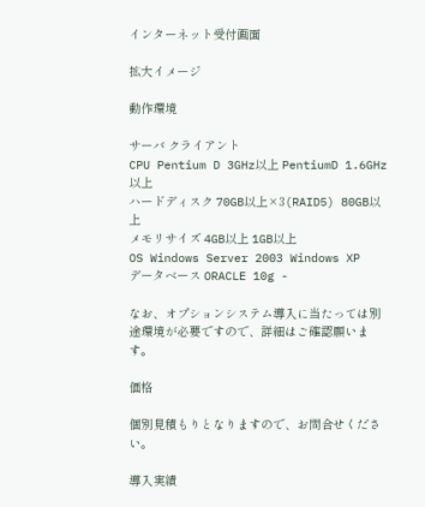インターネット受付画面

拡大イメージ

動作環境

サーバ クライアント
CPU Pentium D 3GHz以上 PentiumD 1.6GHz以上
ハードディスク 70GB以上×3(RAID5) 80GB以上
メモリサイズ 4GB以上 1GB以上
OS Windows Server 2003 Windows XP
データベース ORACLE 10g -

なお、オプションシステム導入に当たっては別途環境が必要ですので、詳細はご確認願います。

価格

個別見積もりとなりますので、お問合せください。

導入実績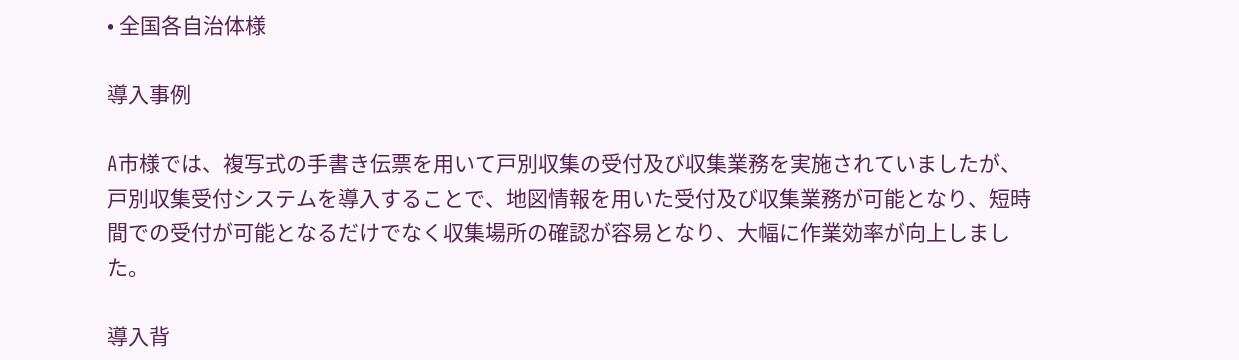• 全国各自治体様

導入事例

A市様では、複写式の手書き伝票を用いて戸別収集の受付及び収集業務を実施されていましたが、戸別収集受付システムを導入することで、地図情報を用いた受付及び収集業務が可能となり、短時間での受付が可能となるだけでなく収集場所の確認が容易となり、大幅に作業効率が向上しました。

導入背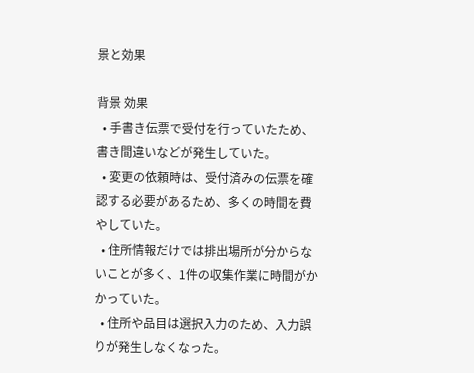景と効果

背景 効果
  • 手書き伝票で受付を行っていたため、書き間違いなどが発生していた。
  • 変更の依頼時は、受付済みの伝票を確認する必要があるため、多くの時間を費やしていた。
  • 住所情報だけでは排出場所が分からないことが多く、1件の収集作業に時間がかかっていた。
  • 住所や品目は選択入力のため、入力誤りが発生しなくなった。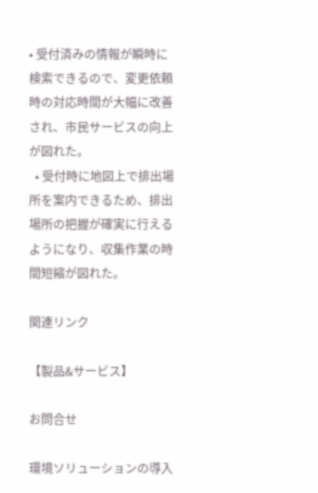• 受付済みの情報が瞬時に検索できるので、変更依頼時の対応時間が大幅に改善され、市民サービスの向上が図れた。
  • 受付時に地図上で排出場所を案内できるため、排出場所の把握が確実に行えるようになり、収集作業の時間短縮が図れた。

関連リンク

【製品&サービス】

お問合せ

環境ソリューションの導入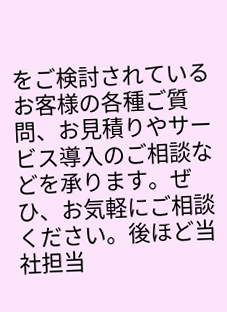をご検討されているお客様の各種ご質問、お見積りやサービス導入のご相談などを承ります。ぜひ、お気軽にご相談ください。後ほど当社担当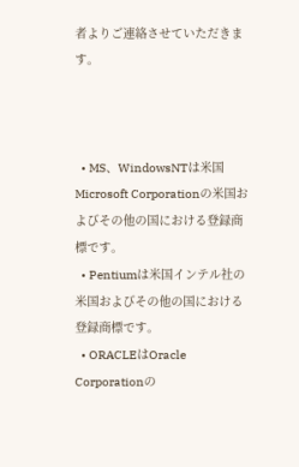者よりご連絡させていただきます。



  • MS、WindowsNTは米国Microsoft Corporationの米国およびその他の国における登録商標です。
  • Pentiumは米国インテル社の米国およびその他の国における登録商標です。
  • ORACLEはOracle Corporationの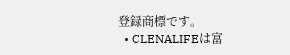登録商標です。
  • CLENALIFEは富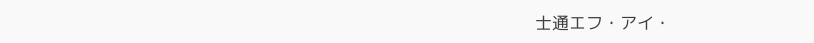士通エフ・アイ・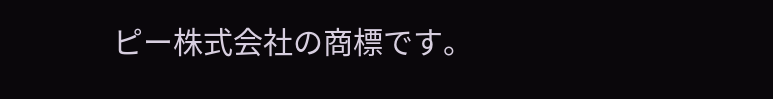ピー株式会社の商標です。